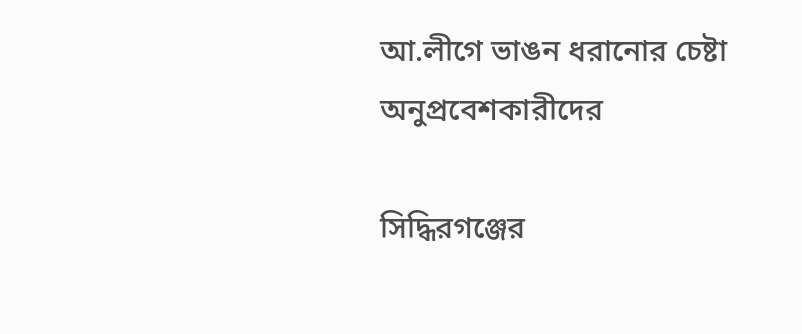আ.লীগে ভাঙন ধরানোর চেষ্টা অনুপ্রবেশকারীদের

সিদ্ধিরগঞ্জের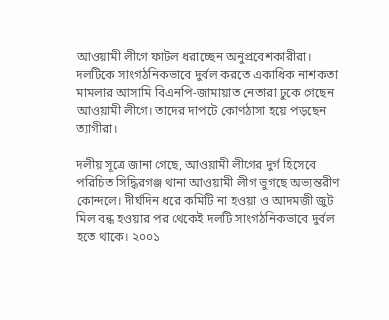আওয়ামী লীগে ফাটল ধরাচ্ছেন অনুপ্রবেশকারীরা। দলটিকে সাংগঠনিকভাবে দুর্বল করতে একাধিক নাশকতা মামলার আসামি বিএনপি-জামায়াত নেতারা ঢুকে গেছেন আওয়ামী লীগে। তাদের দাপটে কোণঠাসা হয়ে পড়ছেন ত্যাগীরা।

দলীয় সূত্রে জানা গেছে, আওয়ামী লীগের দুর্গ হিসেবে পরিচিত সিদ্ধিরগঞ্জ থানা আওয়ামী লীগ ভুগছে অভ্যন্তরীণ কোন্দলে। দীর্ঘদিন ধরে কমিটি না হওয়া ও আদমজী জুট মিল বন্ধ হওয়ার পর থেকেই দলটি সাংগঠনিকভাবে দুর্বল হতে থাকে। ২০০১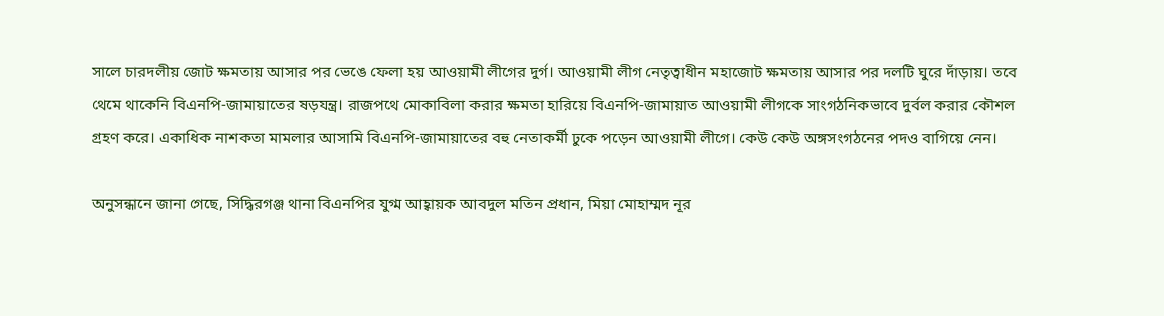সালে চারদলীয় জোট ক্ষমতায় আসার পর ভেঙে ফেলা হয় আওয়ামী লীগের দুর্গ। আওয়ামী লীগ নেতৃত্বাধীন মহাজোট ক্ষমতায় আসার পর দলটি ঘুরে দাঁড়ায়। তবে থেমে থাকেনি বিএনপি-জামায়াতের ষড়যন্ত্র। রাজপথে মোকাবিলা করার ক্ষমতা হারিয়ে বিএনপি-জামায়াত আওয়ামী লীগকে সাংগঠনিকভাবে দুর্বল করার কৌশল গ্রহণ করে। একাধিক নাশকতা মামলার আসামি বিএনপি-জামায়াতের বহু নেতাকর্মী ঢুকে পড়েন আওয়ামী লীগে। কেউ কেউ অঙ্গসংগঠনের পদও বাগিয়ে নেন।

অনুসন্ধানে জানা গেছে, সিদ্ধিরগঞ্জ থানা বিএনপির যুগ্ম আহ্বায়ক আবদুল মতিন প্রধান, মিয়া মোহাম্মদ নূর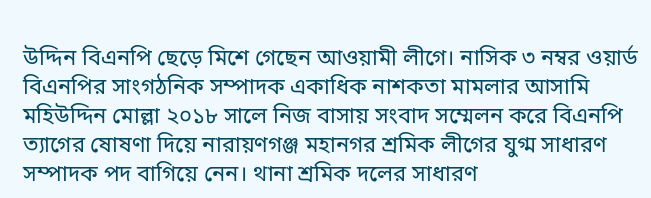উদ্দিন বিএনপি ছেড়ে মিশে গেছেন আওয়ামী লীগে। নাসিক ৩ নম্বর ওয়ার্ড বিএনপির সাংগঠনিক সম্পাদক একাধিক নাশকতা মামলার আসামি মহিউদ্দিন মোল্লা ২০১৮ সালে নিজ বাসায় সংবাদ সম্মেলন করে বিএনপি ত্যাগের ষোষণা দিয়ে নারায়ণগঞ্জ মহানগর শ্রমিক লীগের যুগ্ম সাধারণ সম্পাদক পদ বাগিয়ে নেন। থানা শ্রমিক দলের সাধারণ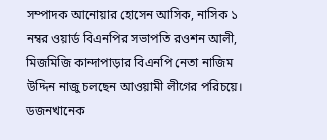সম্পাদক আনোয়ার হোসেন আসিক, নাসিক ১ নম্বর ওয়ার্ড বিএনপির সভাপতি রওশন আলী, মিজমিজি কান্দাপাড়ার বিএনপি নেতা নাজিম উদ্দিন নাজু চলছেন আওয়ামী লীগের পরিচয়ে। ডজনখানেক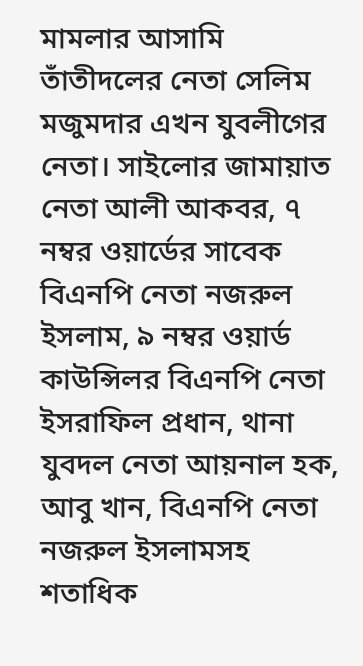মামলার আসামি তাঁতীদলের নেতা সেলিম মজুমদার এখন যুবলীগের নেতা। সাইলোর জামায়াত নেতা আলী আকবর, ৭ নম্বর ওয়ার্ডের সাবেক বিএনপি নেতা নজরুল ইসলাম, ৯ নম্বর ওয়ার্ড কাউন্সিলর বিএনপি নেতা ইসরাফিল প্রধান, থানা যুবদল নেতা আয়নাল হক, আবু খান, বিএনপি নেতা নজরুল ইসলামসহ শতাধিক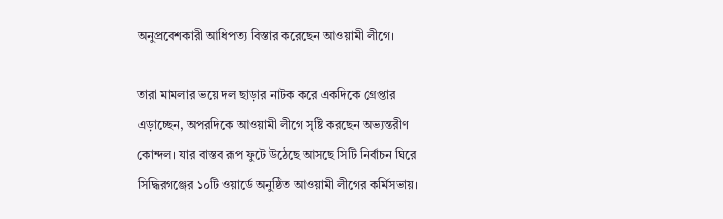অনুপ্রবেশকারী আধিপত্য বিস্তার করেছেন আওয়ামী লীগে।

তারা মামলার ভয়ে দল ছাড়ার নাটক করে একদিকে গ্রেপ্তার এড়াচ্ছেন, অপরদিকে আওয়ামী লীগে সৃষ্টি করছেন অভ্যন্তরীণ কোন্দল। যার বাস্তব রূপ ফুটে উঠেছে আসছে সিটি নির্বাচন ঘিরে সিদ্ধিরগঞ্জের ১০টি ওয়ার্ডে অনুষ্ঠিত আওয়ামী লীগের কর্মিসভায়।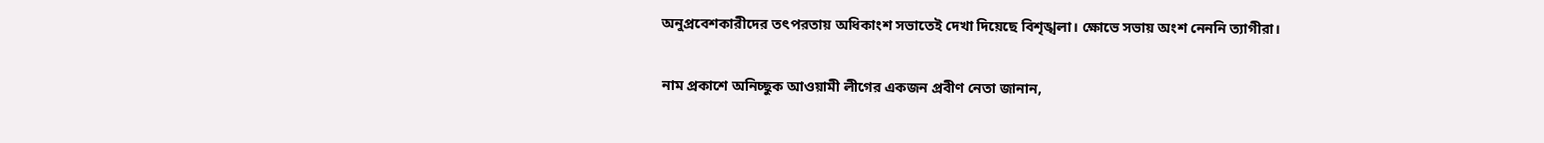অনুপ্রবেশকারীদের তৎপরতায় অধিকাংশ সভাতেই দেখা দিয়েছে বিশৃঙ্খলা। ক্ষোভে সভায় অংশ নেননি ত্যাগীরা।

নাম প্রকাশে অনিচ্ছুক আওয়ামী লীগের একজন প্রবীণ নেতা জানান,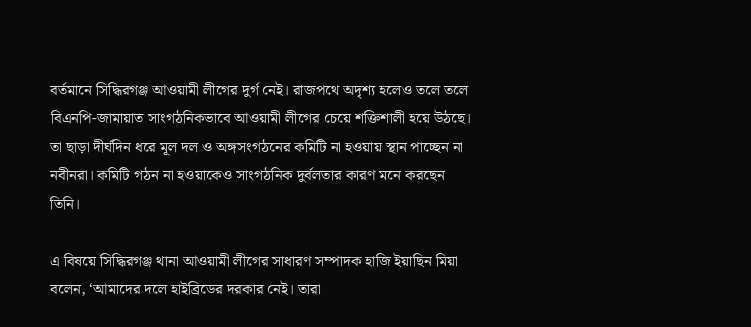বর্তমানে সিদ্ধিরগঞ্জ আওয়ামী লীগের দুর্গ নেই। রাজপথে অদৃশ্য হলেও তলে তলে বিএনপি-জামায়াত সাংগঠনিকভাবে আওয়ামী লীগের চেয়ে শক্তিশালী হয়ে উঠছে। তা ছাড়া দীর্ঘদিন ধরে মূল দল ও অঙ্গসংগঠনের কমিটি না হওয়ায় স্থান পাচ্ছেন না নবীনরা। কমিটি গঠন না হওয়াকেও সাংগঠনিক দুর্বলতার কারণ মনে করছেন তিনি।

এ বিষয়ে সিদ্ধিরগঞ্জ থানা আওয়ামী লীগের সাধারণ সম্পাদক হাজি ইয়াছিন মিয়া বলেন, ‘আমাদের দলে হাইব্রিডের দরকার নেই। তারা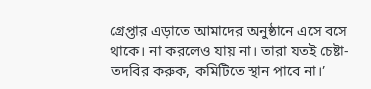গ্রেপ্তার এড়াতে আমাদের অনুষ্ঠানে এসে বসে থাকে। না করলেও যায় না। তারা যতই চেষ্টা-তদবির করুক, কমিটিতে স্থান পাবে না।’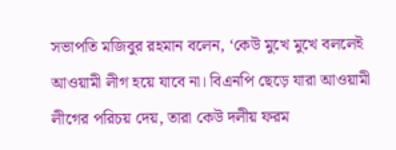সভাপতি মজিবুর রহমান বলেন, ‘কেউ মুখে মুখে বললেই আওয়ামী লীগ হয়ে যাবে না। বিএনপি ছেড়ে যারা আওয়ামী লীগের পরিচয় দেয়, তারা কেউ দলীয় ফরম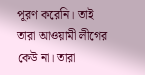পূরণ করেনি। তাই তারা আওয়ামী লীগের কেউ না। তারা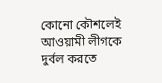কোনো কৌশলেই আওয়ামী লীগকে দুর্বল করতে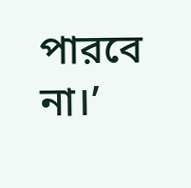পারবে না।’